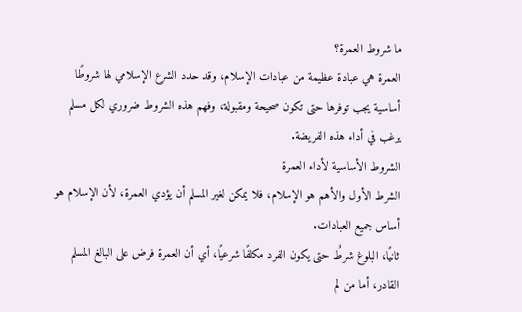ما شروط العمرة؟
العمرة هي عبادة عظيمة من عبادات الإسلام، وقد حدد الشرع الإسلامي لها شروطًا أساسية يجب توفرها حتى تكون صحيحة ومقبولة، وفهم هذه الشروط ضروري لكل مسلم يرغب في أداء هذه الفريضة.
الشروط الأساسية لأداء العمرة
الشرط الأول والأهم هو الإسلام، فلا يمكن لغير المسلم أن يؤدي العمرة، لأن الإسلام هو أساس جميع العبادات.
ثانيًا، البلوغ شرطٌ حتى يكون الفرد مكلفًا شرعيًا، أي أن العمرة فرض على البالغ المسلم القادر، أما من لم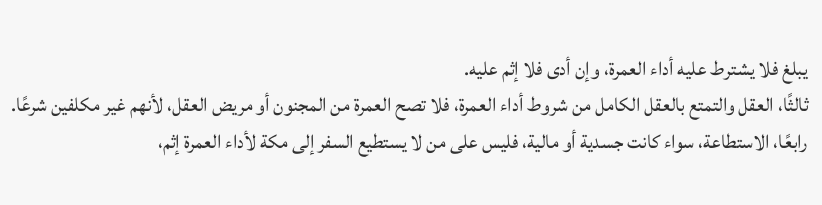يبلغ فلا يشترط عليه أداء العمرة، وإن أدى فلا إثم عليه.
ثالثًا، العقل والتمتع بالعقل الكامل من شروط أداء العمرة، فلا تصح العمرة من المجنون أو مريض العقل، لأنهم غير مكلفين شرعًا.
رابعًا، الاستطاعة، سواء كانت جسدية أو مالية، فليس على من لا يستطيع السفر إلى مكة لأداء العمرة إثم،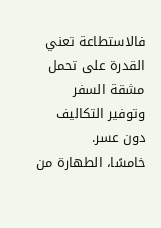فالاستطاعة تعني القدرة على تحمل مشقة السفر وتوفير التكاليف دون عسر.
خامسًا، الطهارة من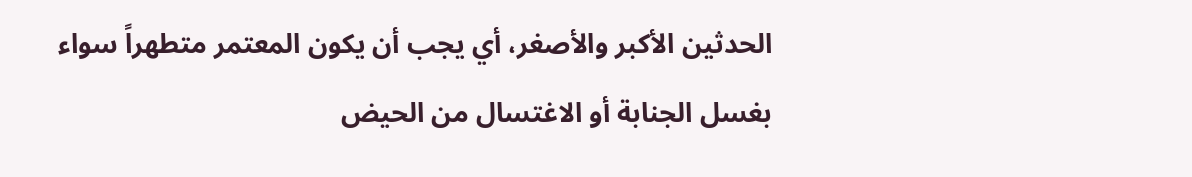الحدثين الأكبر والأصغر، أي يجب أن يكون المعتمر متطهراً سواء بغسل الجنابة أو الاغتسال من الحيض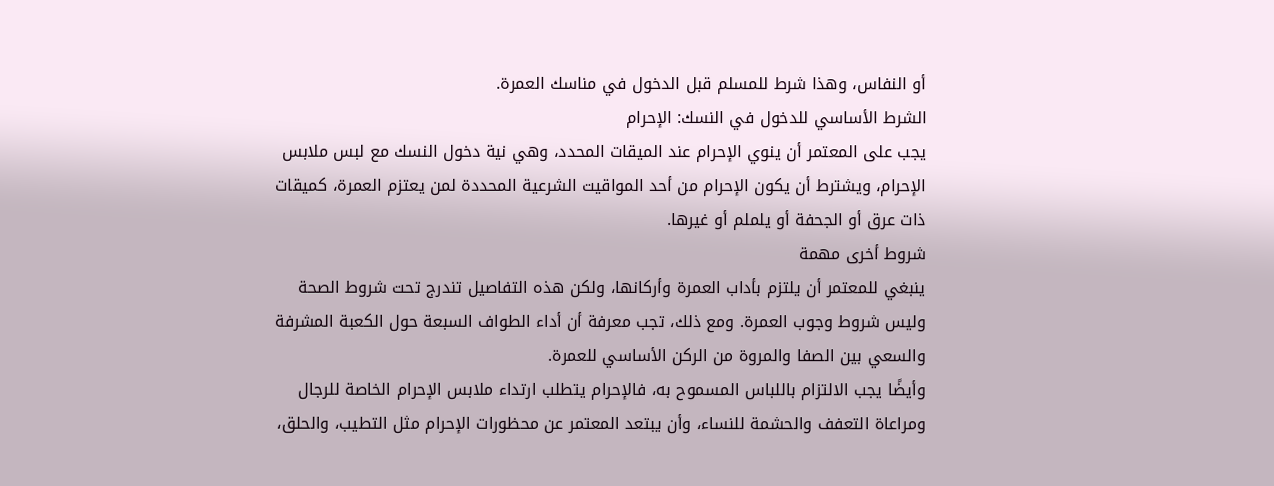أو النفاس، وهذا شرط للمسلم قبل الدخول في مناسك العمرة.
الشرط الأساسي للدخول في النسك: الإحرام
يجب على المعتمر أن ينوي الإحرام عند الميقات المحدد، وهي نية دخول النسك مع لبس ملابس الإحرام، ويشترط أن يكون الإحرام من أحد المواقيت الشرعية المحددة لمن يعتزم العمرة، كميقات ذات عرق أو الجحفة أو يلملم أو غيرها.
شروط أخرى مهمة
ينبغي للمعتمر أن يلتزم بأداب العمرة وأركانها، ولكن هذه التفاصيل تندرج تحت شروط الصحة وليس شروط وجوب العمرة. ومع ذلك، تجب معرفة أن أداء الطواف السبعة حول الكعبة المشرفة والسعي بين الصفا والمروة من الركن الأساسي للعمرة.
وأيضًا يجب الالتزام باللباس المسموح به، فالإحرام يتطلب ارتداء ملابس الإحرام الخاصة للرجال ومراعاة التعفف والحشمة للنساء، وأن يبتعد المعتمر عن محظورات الإحرام مثل التطيب، والحلق،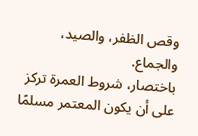وقص الظفر، والصيد، والجماع.
باختصار، شروط العمرة تركز على أن يكون المعتمر مسلمًا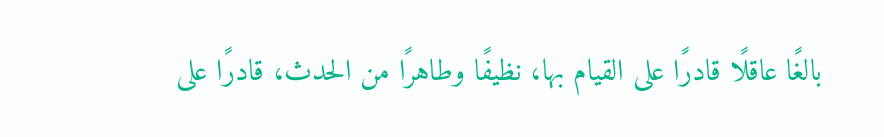بالغًا عاقلًا قادرًا على القيام بها، نظيفًا وطاهرًا من الحدث، قادرًا على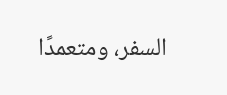السفر، ومتعمدًا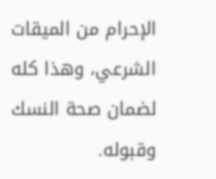الإحرام من الميقات الشرعي، وهذا كله لضمان صحة النسك وقبوله.